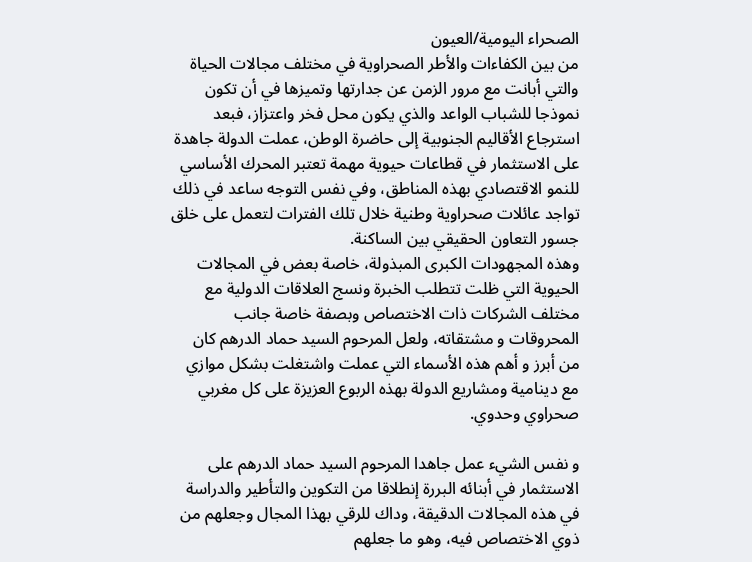الصحراء اليومية/العيون
من بين الكفاءات والأطر الصحراوية في مختلف مجالات الحياة والتي أبانت مع مرور الزمن عن جدارتها وتميزها في أن تكون نموذجا للشباب الواعد والذي يكون محل فخر واعتزاز، فبعد استرجاع الأقاليم الجنوبية إلى حاضرة الوطن، عملت الدولة جاهدة على الاستثمار في قطاعات حيوية مهمة تعتبر المحرك الأساسي للنمو الاقتصادي بهذه المناطق، وفي نفس التوجه ساعد في ذلك تواجد عائلات صحراوية وطنية خلال تلك الفترات لتعمل على خلق جسور التعاون الحقيقي بين الساكنة.
وهذه المجهودات الكبرى المبذولة، خاصة بعض في المجالات الحيوية التي ظلت تتطلب الخبرة ونسج العلاقات الدولية مع مختلف الشركات ذات الاختصاص وبصفة خاصة جانب المحروقات و مشتقاته، ولعل المرحوم السيد حماد الدرهم كان من أبرز و أهم هذه الأسماء التي عملت واشتغلت بشكل موازي مع دينامية ومشاريع الدولة بهذه الربوع العزيزة على كل مغربي صحراوي وحدوي.

و نفس الشيء عمل جاهدا المرحوم السيد حماد الدرهم على الاستثمار في أبنائه البررة إنطلاقا من التكوين والتأطير والدراسة في هذه المجالات الدقيقة، وداك للرقي بهذا المجال وجعلهم من ذوي الاختصاص فيه، وهو ما جعلهم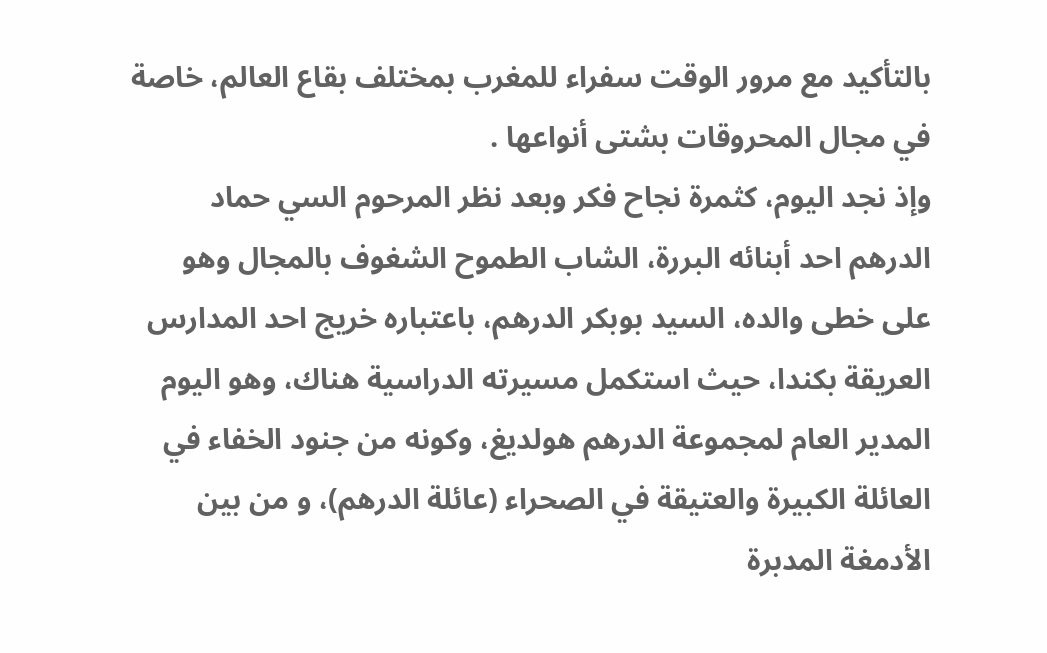بالتأكيد مع مرور الوقت سفراء للمغرب بمختلف بقاع العالم، خاصة في مجال المحروقات بشتى أنواعها .
وإذ نجد اليوم، كثمرة نجاح فكر وبعد نظر المرحوم السي حماد الدرهم احد أبنائه البررة، الشاب الطموح الشغوف بالمجال وهو على خطى والده، السيد بوبكر الدرهم، باعتباره خريج احد المدارس العريقة بكندا، حيث استكمل مسيرته الدراسية هناك، وهو اليوم المدير العام لمجموعة الدرهم هولديغ، وكونه من جنود الخفاء في العائلة الكبيرة والعتيقة في الصحراء (عائلة الدرهم)، و من بين الأدمغة المدبرة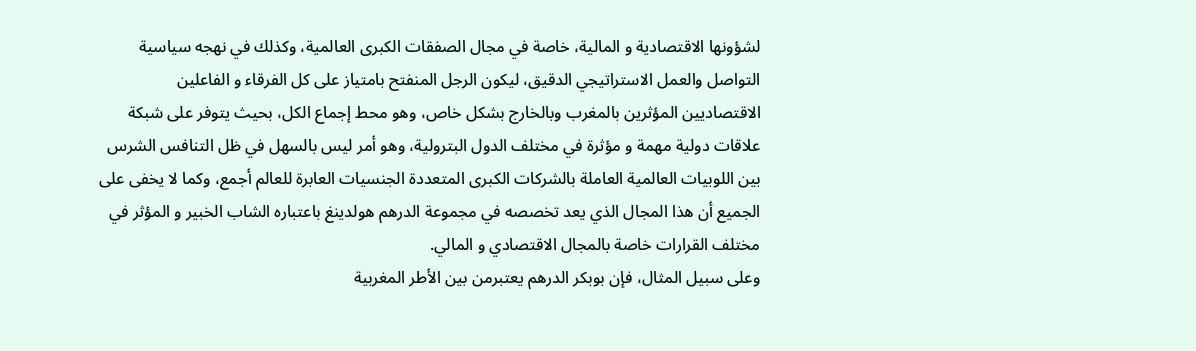لشؤونها الاقتصادية و المالية، خاصة في مجال الصفقات الكبرى العالمية، وكذلك في نهجه سياسية التواصل والعمل الاستراتيجي الدقيق، ليكون الرجل المنفتح بامتياز على كل الفرقاء و الفاعلين الاقتصاديين المؤثرين بالمغرب وبالخارج بشكل خاص، وهو محط إجماع الكل، بحيث يتوفر على شبكة علاقات دولية مهمة و مؤثرة في مختلف الدول البترولية، وهو أمر ليس بالسهل في ظل التنافس الشرس بين اللوبيات العالمية العاملة بالشركات الكبرى المتعددة الجنسيات العابرة للعالم أجمع، وكما لا يخفى على الجميع أن هذا المجال الذي يعد تخصصه في مجموعة الدرهم هولدينغ باعتباره الشاب الخبير و المؤثر في مختلف القرارات خاصة بالمجال الاقتصادي و المالي.
وعلى سبيل المثال، فإن بوبكر الدرهم يعتبرمن بين الأطر المغربية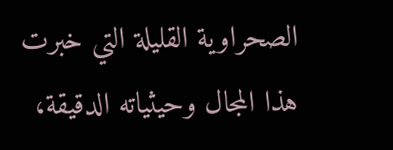الصحراوية القليلة التي خبرت هذا المجال وحيثياته الدقيقة،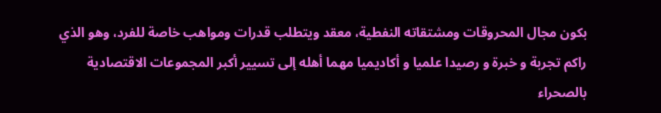بكون مجال المحروقات ومشتقاته النفطية، معقد ويتطلب قدرات ومواهب خاصة للفرد، وهو الذي راكم تجربة و خبرة و رصيدا علميا و أكاديميا مهما أهله إلى تسيير أكبر المجموعات الاقتصادية بالصحراء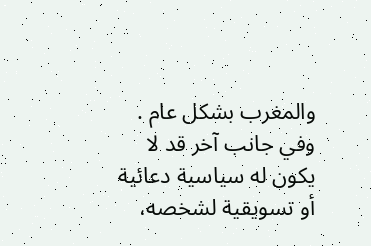والمغرب بشكل عام .
وفي جانب آخر قد لا يكون له سياسية دعائية أو تسويقية لشخصه،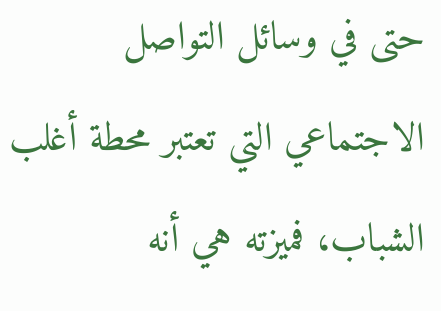حتى في وسائل التواصل الاجتماعي التي تعتبر محطة أغلب الشباب، فميزته هي أنه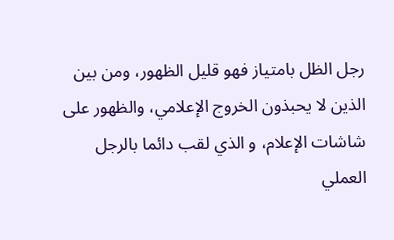رجل الظل بامتياز فهو قليل الظهور، ومن بين الذين لا يحبذون الخروج الإعلامي، والظهور على شاشات الإعلام، و الذي لقب دائما بالرجل العملي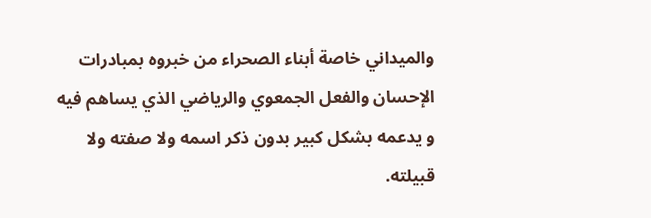والميداني خاصة أبناء الصحراء من خبروه بمبادرات الإحسان والفعل الجمعوي والرياضي الذي يساهم فيه و يدعمه بشكل كبير بدون ذكر اسمه ولا صفته ولا قبيلته.